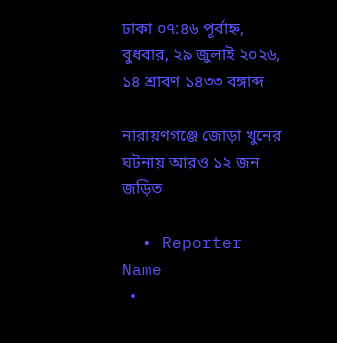ঢাকা ০৭:৪৬ পূর্বাহ্ন, বুধবার, ২৯ জুলাই ২০২৬, ১৪ শ্রাবণ ১৪৩৩ বঙ্গাব্দ

নারায়ণগঞ্জে জোড়া খুনের ঘটনায় আরও ১২ জন জড়িত

  • Reporter Name
  •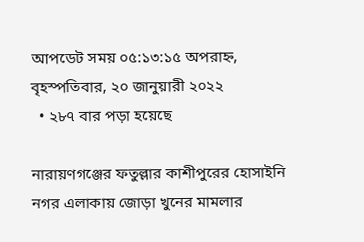আপডেট সময় ০৫:১৩:১৫ অপরাহ্ন, বৃহস্পতিবার, ২০ জানুয়ারী ২০২২
  • ২৮৭ বার পড়া হয়েছে

নারায়ণগঞ্জের ফতুল্লার কাশীপুরের হোসাইনি নগর এলাকায় জোড়া খুনের মামলার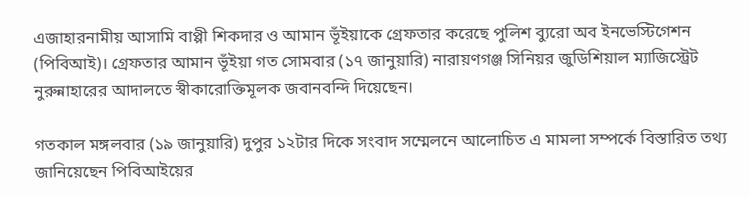এজাহারনামীয় আসামি বাপ্পী শিকদার ও আমান ভূঁইয়াকে গ্রেফতার করেছে পুলিশ ব্যুরো অব ইনভেস্টিগেশন (পিবিআই)। গ্রেফতার আমান ভূঁইয়া গত সোমবার (১৭ জানুয়ারি) নারায়ণগঞ্জ সিনিয়র জুডিশিয়াল ম্যাজিস্ট্রেট নুরুন্নাহারের আদালতে স্বীকারোক্তিমূলক জবানবন্দি দিয়েছেন।

গতকাল মঙ্গলবার (১৯ জানুয়ারি) দুপুর ১২টার দিকে সংবাদ সম্মেলনে আলোচিত এ মামলা সম্পর্কে বিস্তারিত তথ্য জানিয়েছেন পিবিআইয়ের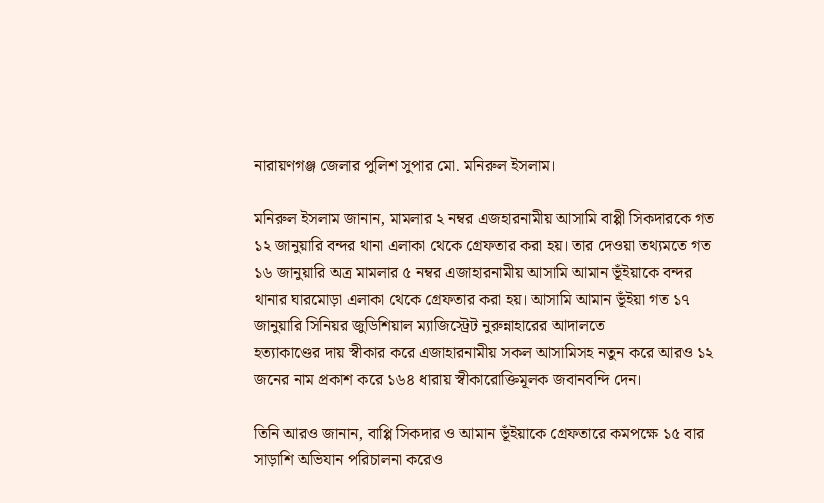নারায়ণগঞ্জ জেলার পুলিশ সুপার মো. মনিরুল ইসলাম।

মনিরুল ইসলাম জানান, মামলার ২ নম্বর এজহারনামীয় আসামি বাপ্পী সিকদারকে গত ১২ জানুয়ারি বন্দর থানা এলাকা থেকে গ্রেফতার করা হয়। তার দেওয়া তথ্যমতে গত ১৬ জানুয়ারি অত্র মামলার ৫ নম্বর এজাহারনামীয় আসামি আমান ভূঁইয়াকে বন্দর থানার ঘারমোড়া এলাকা থেকে গ্রেফতার করা হয়। আসামি আমান ভূঁইয়া গত ১৭ জানুয়ারি সিনিয়র জুডিশিয়াল ম্যাজিস্ট্রেট নুরুন্নাহারের আদালতে
হত্যাকাণ্ডের দায় স্বীকার করে এজাহারনামীয় সকল আসামিসহ নতুন করে আরও ১২ জনের নাম প্রকাশ করে ১৬৪ ধারায় স্বীকারোক্তিমূলক জবানবন্দি দেন।

তিনি আরও জানান, বাপ্পি সিকদার ও আমান ভূঁইয়াকে গ্রেফতারে কমপক্ষে ১৫ বার সাড়াশি অভিযান পরিচালনা করেও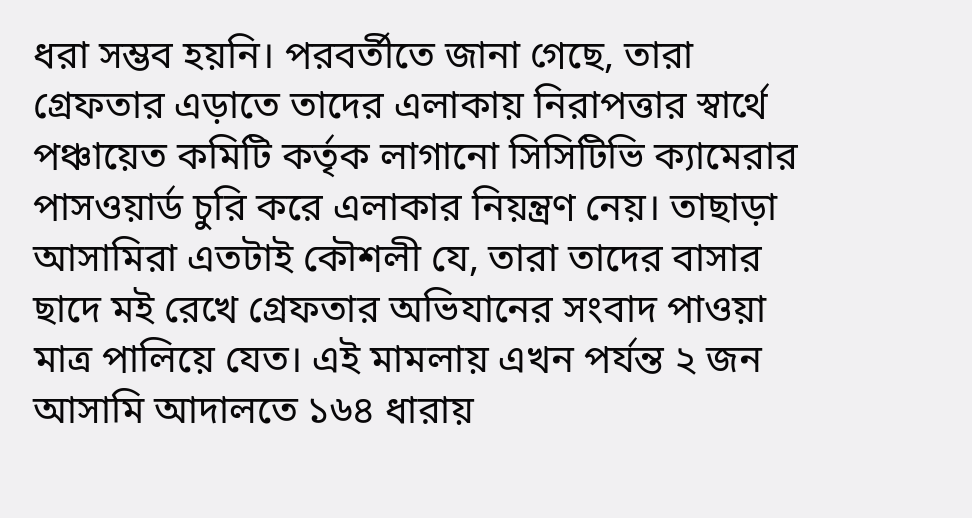ধরা সম্ভব হয়নি। পরবর্তীতে জানা গেছে, তারা গ্রেফতার এড়াতে তাদের এলাকায় নিরাপত্তার স্বার্থে পঞ্চায়েত কমিটি কর্তৃক লাগানো সিসিটিভি ক্যামেরার পাসওয়ার্ড চুরি করে এলাকার নিয়ন্ত্রণ নেয়। তাছাড়া আসামিরা এতটাই কৌশলী যে, তারা তাদের বাসার ছাদে মই রেখে গ্রেফতার অভিযানের সংবাদ পাওয়া মাত্র পালিয়ে যেত। এই মামলায় এখন পর্যন্ত ২ জন আসামি আদালতে ১৬৪ ধারায়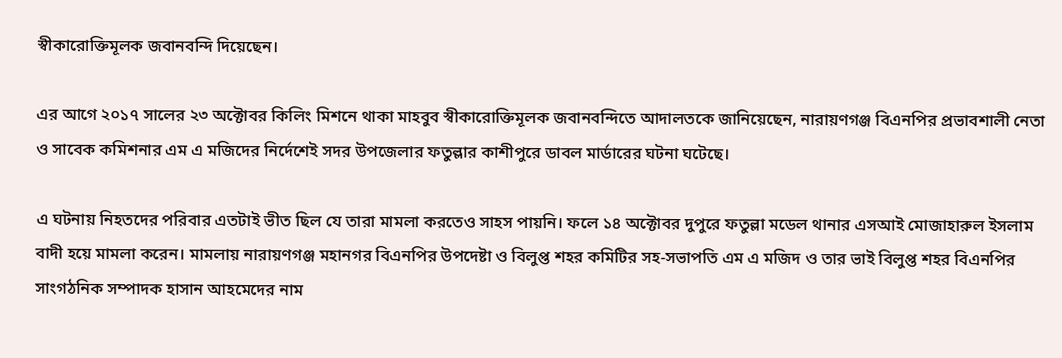স্বীকারোক্তিমূলক জবানবন্দি দিয়েছেন।

এর আগে ২০১৭ সালের ২৩ অক্টোবর কিলিং মিশনে থাকা মাহবুব স্বীকারোক্তিমূলক জবানবন্দিতে আদালতকে জানিয়েছেন, নারায়ণগঞ্জ বিএনপির প্রভাবশালী নেতা ও সাবেক কমিশনার এম এ মজিদের নির্দেশেই সদর উপজেলার ফতুল্লার কাশীপুরে ডাবল মার্ডারের ঘটনা ঘটেছে।

এ ঘটনায় নিহতদের পরিবার এতটাই ভীত ছিল যে তারা মামলা করতেও সাহস পায়নি। ফলে ১৪ অক্টোবর দুপুরে ফতুল্লা মডেল থানার এসআই মোজাহারুল ইসলাম বাদী হয়ে মামলা করেন। মামলায় নারায়ণগঞ্জ মহানগর বিএনপির উপদেষ্টা ও বিলুপ্ত শহর কমিটির সহ-সভাপতি এম এ মজিদ ও তার ভাই বিলুপ্ত শহর বিএনপির সাংগঠনিক সম্পাদক হাসান আহমেদের নাম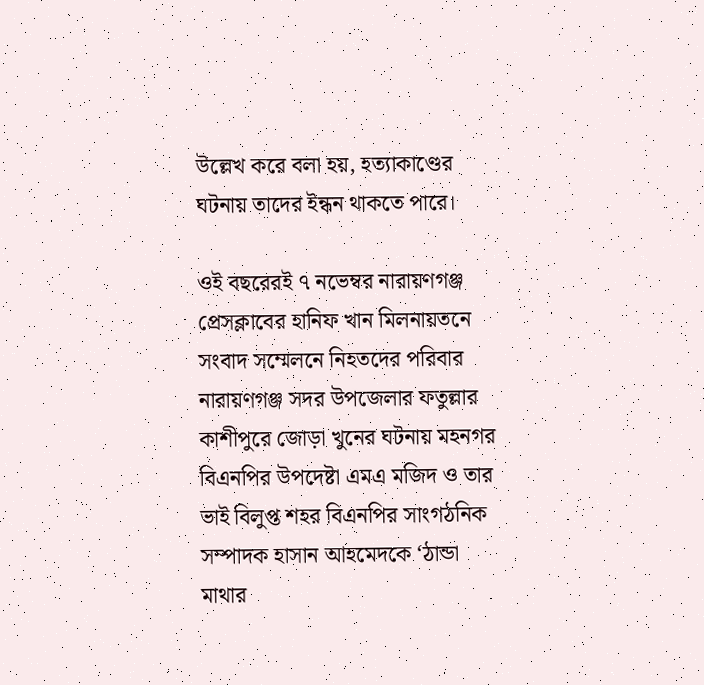উল্লেখ করে বলা হয়, হত্যাকাণ্ডের ঘটনায় তাদের ইন্ধন থাকতে পারে।

ওই বছরেরই ৭ নভেম্বর নারায়ণগঞ্জ প্রেসক্লাবের হানিফ খান মিলনায়তনে সংবাদ সম্মেলনে নিহতদের পরিবার নারায়ণগঞ্জ সদর উপজেলার ফতুল্লার কাশীপুরে জোড়া খুনের ঘটনায় মহনগর বিএনপির উপদেষ্টা এমএ মজিদ ও তার ভাই বিলুপ্ত শহর বিএনপির সাংগঠনিক সম্পাদক হাসান আহমেদকে ‘ঠান্ডা মাথার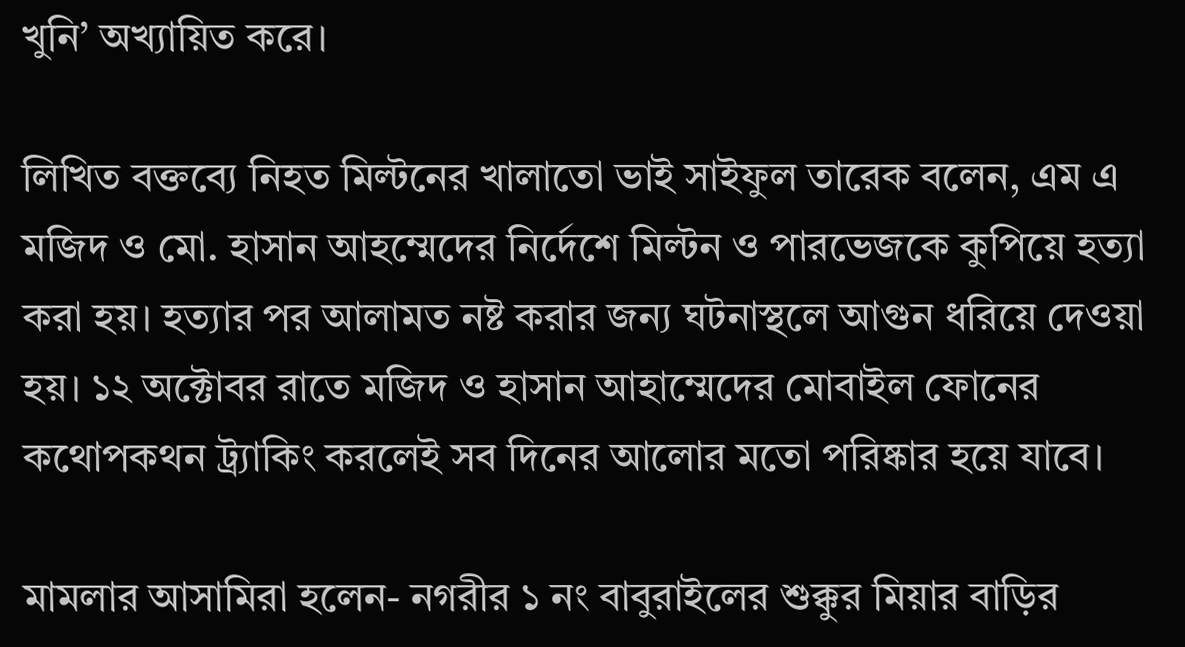খুনি’ অখ্যায়িত করে।

লিখিত বক্তব্যে নিহত মিল্টনের খালাতো ভাই সাইফুল তারেক বলেন, এম এ মজিদ ও মো. হাসান আহম্মেদের নির্দেশে মিল্টন ও পারভেজকে কুপিয়ে হত্যা করা হয়। হত্যার পর আলামত নষ্ট করার জন্য ঘটনাস্থলে আগুন ধরিয়ে দেওয়া হয়। ১২ অক্টোবর রাতে মজিদ ও হাসান আহাম্মেদের মোবাইল ফোনের কথোপকথন ট্র্যাকিং করলেই সব দিনের আলোর মতো পরিষ্কার হয়ে যাবে।

মামলার আসামিরা হলেন- নগরীর ১ নং বাবুরাইলের শুক্কুর মিয়ার বাড়ির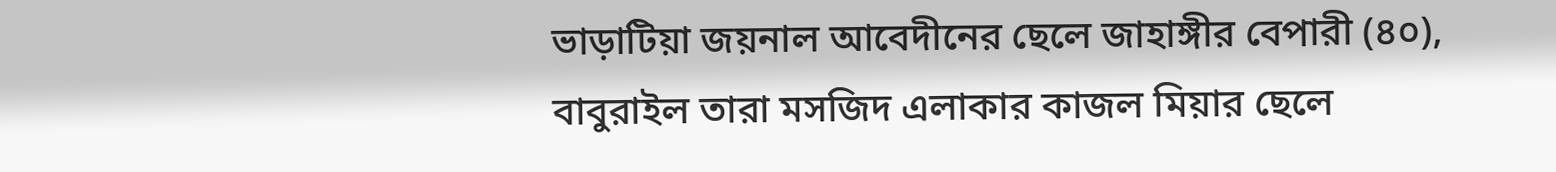ভাড়াটিয়া জয়নাল আবেদীনের ছেলে জাহাঙ্গীর বেপারী (৪০), বাবুরাইল তারা মসজিদ এলাকার কাজল মিয়ার ছেলে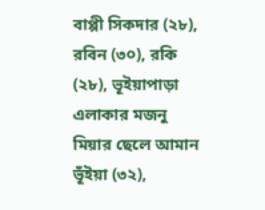বাপ্পী সিকদার (২৮), রবিন (৩০), রকি (২৮), ভূইয়াপাড়া এলাকার মজনু মিয়ার ছেলে আমান ভূঁইয়া (৩২),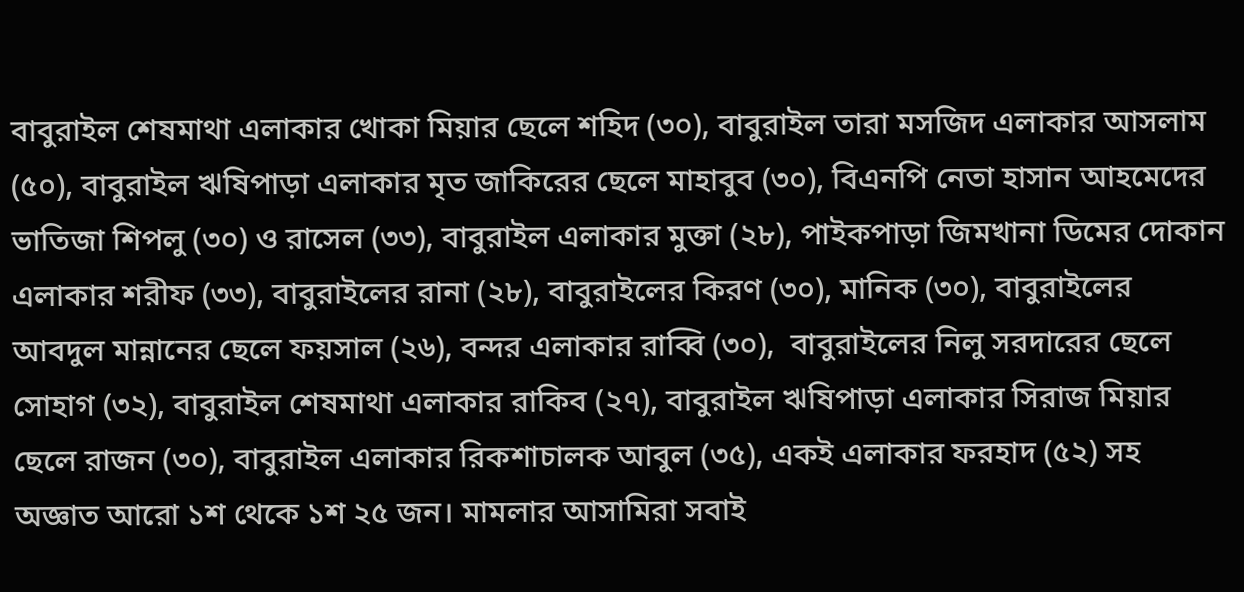বাবুরাইল শেষমাথা এলাকার খোকা মিয়ার ছেলে শহিদ (৩০), বাবুরাইল তারা মসজিদ এলাকার আসলাম (৫০), বাবুরাইল ঋষিপাড়া এলাকার মৃত জাকিরের ছেলে মাহাবুব (৩০), বিএনপি নেতা হাসান আহমেদের ভাতিজা শিপলু (৩০) ও রাসেল (৩৩), বাবুরাইল এলাকার মুক্তা (২৮), পাইকপাড়া জিমখানা ডিমের দোকান এলাকার শরীফ (৩৩), বাবুরাইলের রানা (২৮), বাবুরাইলের কিরণ (৩০), মানিক (৩০), বাবুরাইলের আবদুল মান্নানের ছেলে ফয়সাল (২৬), বন্দর এলাকার রাব্বি (৩০),  বাবুরাইলের নিলু সরদারের ছেলে সোহাগ (৩২), বাবুরাইল শেষমাথা এলাকার রাকিব (২৭), বাবুরাইল ঋষিপাড়া এলাকার সিরাজ মিয়ার ছেলে রাজন (৩০), বাবুরাইল এলাকার রিকশাচালক আবুল (৩৫), একই এলাকার ফরহাদ (৫২) সহ অজ্ঞাত আরো ১শ থেকে ১শ ২৫ জন। মামলার আসামিরা সবাই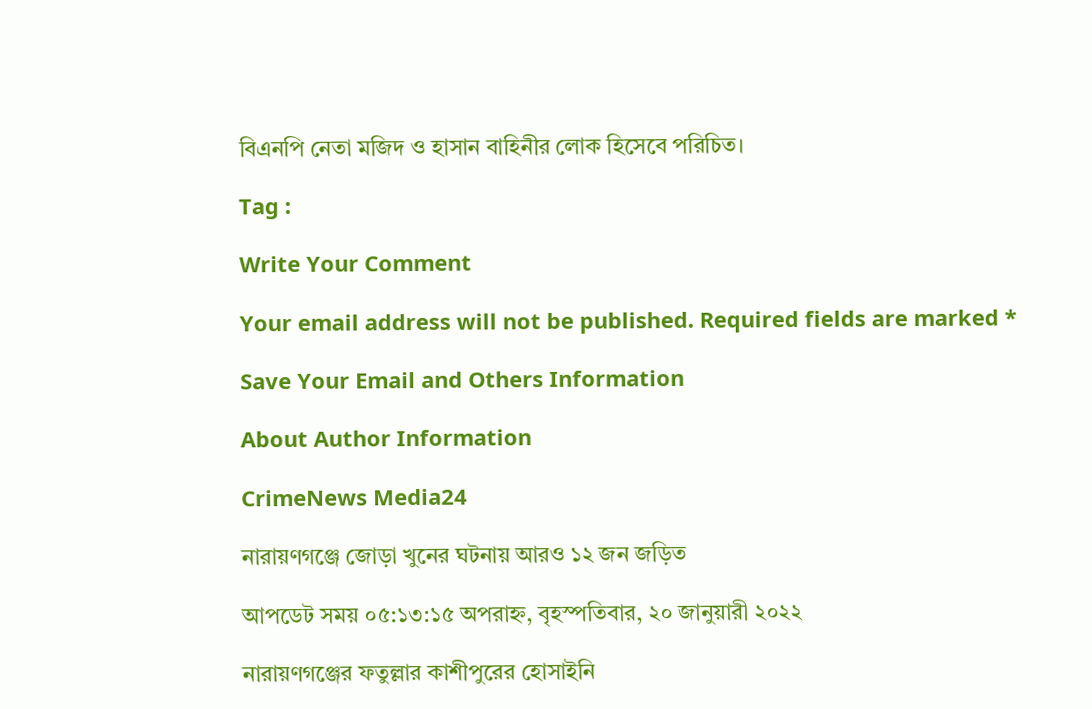বিএনপি নেতা মজিদ ও হাসান বাহিনীর লোক হিসেবে পরিচিত।

Tag :

Write Your Comment

Your email address will not be published. Required fields are marked *

Save Your Email and Others Information

About Author Information

CrimeNews Media24

নারায়ণগঞ্জে জোড়া খুনের ঘটনায় আরও ১২ জন জড়িত

আপডেট সময় ০৫:১৩:১৫ অপরাহ্ন, বৃহস্পতিবার, ২০ জানুয়ারী ২০২২

নারায়ণগঞ্জের ফতুল্লার কাশীপুরের হোসাইনি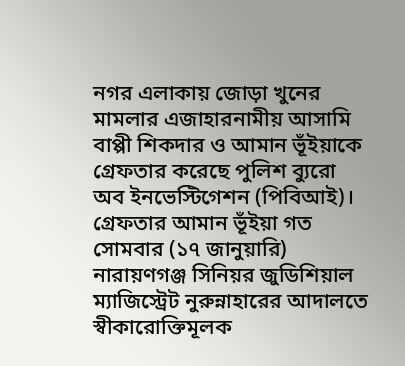নগর এলাকায় জোড়া খুনের মামলার এজাহারনামীয় আসামি বাপ্পী শিকদার ও আমান ভূঁইয়াকে গ্রেফতার করেছে পুলিশ ব্যুরো অব ইনভেস্টিগেশন (পিবিআই)। গ্রেফতার আমান ভূঁইয়া গত সোমবার (১৭ জানুয়ারি) নারায়ণগঞ্জ সিনিয়র জুডিশিয়াল ম্যাজিস্ট্রেট নুরুন্নাহারের আদালতে স্বীকারোক্তিমূলক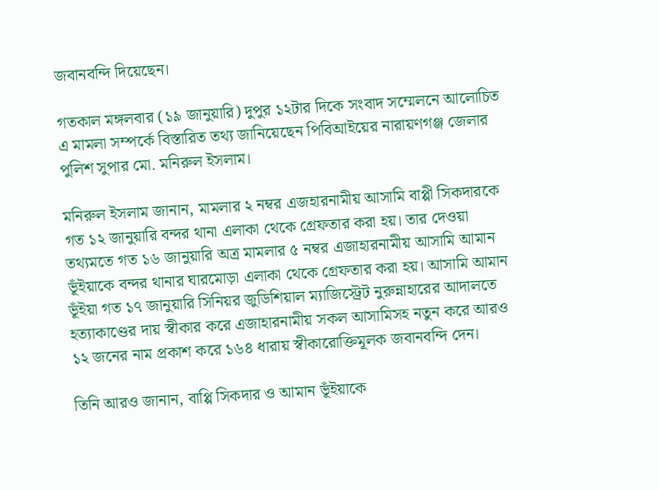জবানবন্দি দিয়েছেন।

গতকাল মঙ্গলবার (১৯ জানুয়ারি) দুপুর ১২টার দিকে সংবাদ সম্মেলনে আলোচিত এ মামলা সম্পর্কে বিস্তারিত তথ্য জানিয়েছেন পিবিআইয়ের নারায়ণগঞ্জ জেলার পুলিশ সুপার মো. মনিরুল ইসলাম।

মনিরুল ইসলাম জানান, মামলার ২ নম্বর এজহারনামীয় আসামি বাপ্পী সিকদারকে গত ১২ জানুয়ারি বন্দর থানা এলাকা থেকে গ্রেফতার করা হয়। তার দেওয়া তথ্যমতে গত ১৬ জানুয়ারি অত্র মামলার ৫ নম্বর এজাহারনামীয় আসামি আমান ভূঁইয়াকে বন্দর থানার ঘারমোড়া এলাকা থেকে গ্রেফতার করা হয়। আসামি আমান ভূঁইয়া গত ১৭ জানুয়ারি সিনিয়র জুডিশিয়াল ম্যাজিস্ট্রেট নুরুন্নাহারের আদালতে
হত্যাকাণ্ডের দায় স্বীকার করে এজাহারনামীয় সকল আসামিসহ নতুন করে আরও ১২ জনের নাম প্রকাশ করে ১৬৪ ধারায় স্বীকারোক্তিমূলক জবানবন্দি দেন।

তিনি আরও জানান, বাপ্পি সিকদার ও আমান ভূঁইয়াকে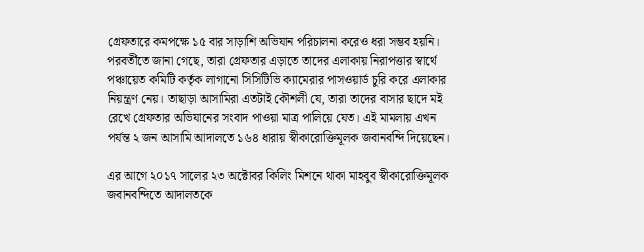গ্রেফতারে কমপক্ষে ১৫ বার সাড়াশি অভিযান পরিচালনা করেও ধরা সম্ভব হয়নি। পরবর্তীতে জানা গেছে, তারা গ্রেফতার এড়াতে তাদের এলাকায় নিরাপত্তার স্বার্থে পঞ্চায়েত কমিটি কর্তৃক লাগানো সিসিটিভি ক্যামেরার পাসওয়ার্ড চুরি করে এলাকার নিয়ন্ত্রণ নেয়। তাছাড়া আসামিরা এতটাই কৌশলী যে, তারা তাদের বাসার ছাদে মই রেখে গ্রেফতার অভিযানের সংবাদ পাওয়া মাত্র পালিয়ে যেত। এই মামলায় এখন পর্যন্ত ২ জন আসামি আদালতে ১৬৪ ধারায় স্বীকারোক্তিমূলক জবানবন্দি দিয়েছেন।

এর আগে ২০১৭ সালের ২৩ অক্টোবর কিলিং মিশনে থাকা মাহবুব স্বীকারোক্তিমূলক জবানবন্দিতে আদালতকে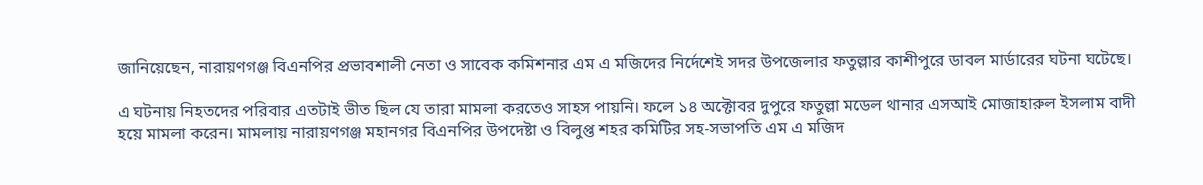জানিয়েছেন, নারায়ণগঞ্জ বিএনপির প্রভাবশালী নেতা ও সাবেক কমিশনার এম এ মজিদের নির্দেশেই সদর উপজেলার ফতুল্লার কাশীপুরে ডাবল মার্ডারের ঘটনা ঘটেছে।

এ ঘটনায় নিহতদের পরিবার এতটাই ভীত ছিল যে তারা মামলা করতেও সাহস পায়নি। ফলে ১৪ অক্টোবর দুপুরে ফতুল্লা মডেল থানার এসআই মোজাহারুল ইসলাম বাদী হয়ে মামলা করেন। মামলায় নারায়ণগঞ্জ মহানগর বিএনপির উপদেষ্টা ও বিলুপ্ত শহর কমিটির সহ-সভাপতি এম এ মজিদ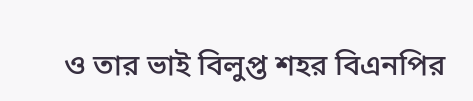ও তার ভাই বিলুপ্ত শহর বিএনপির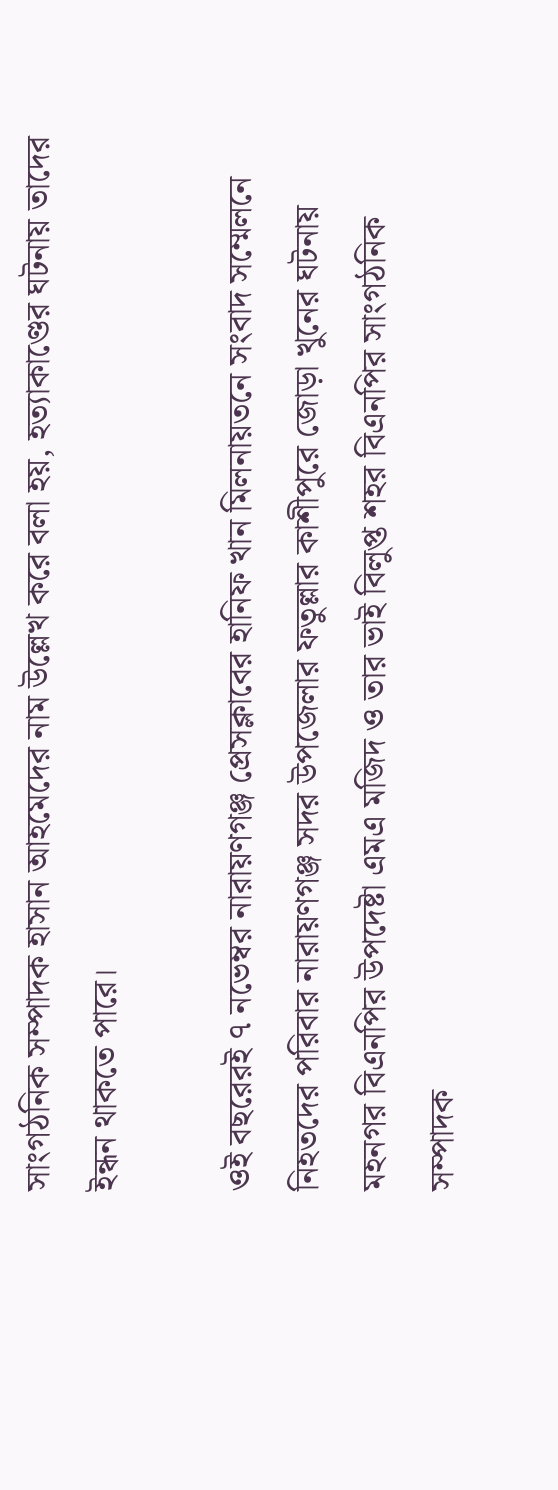সাংগঠনিক সম্পাদক হাসান আহমেদের নাম উল্লেখ করে বলা হয়, হত্যাকাণ্ডের ঘটনায় তাদের ইন্ধন থাকতে পারে।

ওই বছরেরই ৭ নভেম্বর নারায়ণগঞ্জ প্রেসক্লাবের হানিফ খান মিলনায়তনে সংবাদ সম্মেলনে নিহতদের পরিবার নারায়ণগঞ্জ সদর উপজেলার ফতুল্লার কাশীপুরে জোড়া খুনের ঘটনায় মহনগর বিএনপির উপদেষ্টা এমএ মজিদ ও তার ভাই বিলুপ্ত শহর বিএনপির সাংগঠনিক সম্পাদক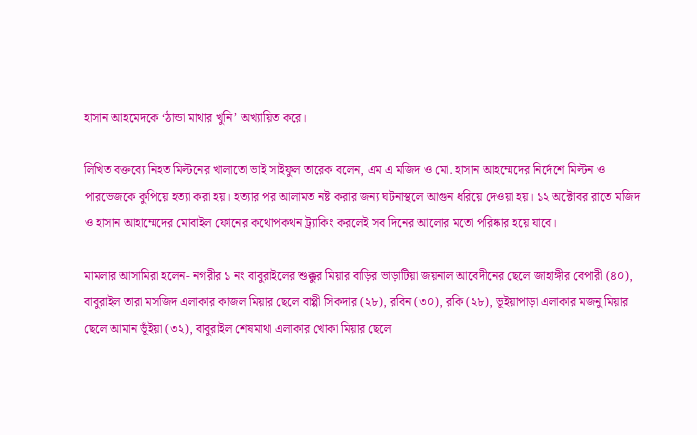হাসান আহমেদকে ‘ঠান্ডা মাথার খুনি’ অখ্যায়িত করে।

লিখিত বক্তব্যে নিহত মিল্টনের খালাতো ভাই সাইফুল তারেক বলেন, এম এ মজিদ ও মো. হাসান আহম্মেদের নির্দেশে মিল্টন ও পারভেজকে কুপিয়ে হত্যা করা হয়। হত্যার পর আলামত নষ্ট করার জন্য ঘটনাস্থলে আগুন ধরিয়ে দেওয়া হয়। ১২ অক্টোবর রাতে মজিদ ও হাসান আহাম্মেদের মোবাইল ফোনের কথোপকথন ট্র্যাকিং করলেই সব দিনের আলোর মতো পরিষ্কার হয়ে যাবে।

মামলার আসামিরা হলেন- নগরীর ১ নং বাবুরাইলের শুক্কুর মিয়ার বাড়ির ভাড়াটিয়া জয়নাল আবেদীনের ছেলে জাহাঙ্গীর বেপারী (৪০), বাবুরাইল তারা মসজিদ এলাকার কাজল মিয়ার ছেলে বাপ্পী সিকদার (২৮), রবিন (৩০), রকি (২৮), ভূইয়াপাড়া এলাকার মজনু মিয়ার ছেলে আমান ভূঁইয়া (৩২), বাবুরাইল শেষমাথা এলাকার খোকা মিয়ার ছেলে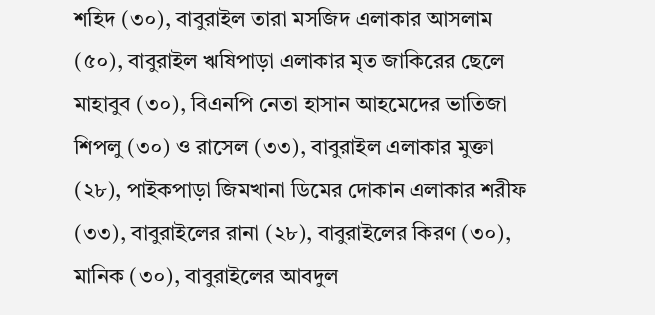শহিদ (৩০), বাবুরাইল তারা মসজিদ এলাকার আসলাম (৫০), বাবুরাইল ঋষিপাড়া এলাকার মৃত জাকিরের ছেলে মাহাবুব (৩০), বিএনপি নেতা হাসান আহমেদের ভাতিজা শিপলু (৩০) ও রাসেল (৩৩), বাবুরাইল এলাকার মুক্তা (২৮), পাইকপাড়া জিমখানা ডিমের দোকান এলাকার শরীফ (৩৩), বাবুরাইলের রানা (২৮), বাবুরাইলের কিরণ (৩০), মানিক (৩০), বাবুরাইলের আবদুল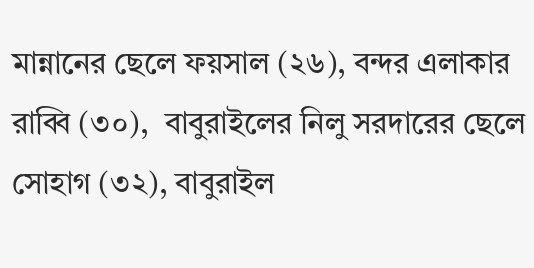মান্নানের ছেলে ফয়সাল (২৬), বন্দর এলাকার রাব্বি (৩০),  বাবুরাইলের নিলু সরদারের ছেলে সোহাগ (৩২), বাবুরাইল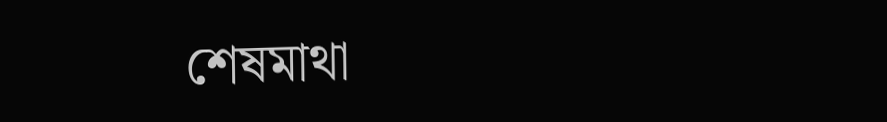শেষমাথা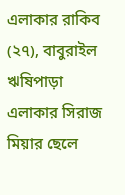এলাকার রাকিব (২৭), বাবুরাইল ঋষিপাড়া এলাকার সিরাজ মিয়ার ছেলে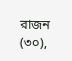রাজন (৩০),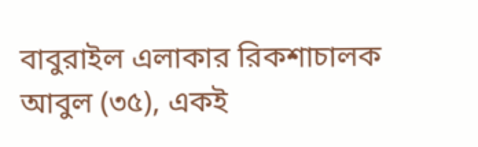বাবুরাইল এলাকার রিকশাচালক আবুল (৩৫), একই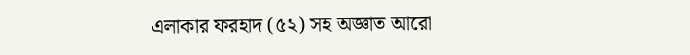এলাকার ফরহাদ (৫২) সহ অজ্ঞাত আরো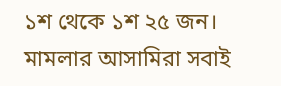১শ থেকে ১শ ২৫ জন। মামলার আসামিরা সবাই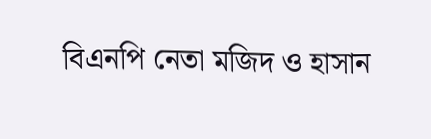বিএনপি নেতা মজিদ ও হাসান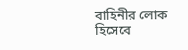বাহিনীর লোক হিসেবে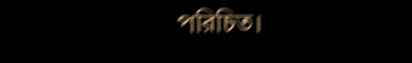পরিচিত।